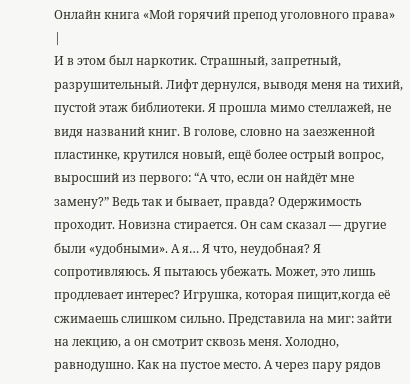Онлайн книга «Мой горячий препод уголовного права»
|
И в этом был наркотик. Страшный, запретный, разрушительный. Лифт дернулся, выводя меня на тихий, пустой этаж библиотеки. Я прошла мимо стеллажей, не видя названий книг. В голове, словно на заезженной пластинке, крутился новый, ещё более острый вопрос, выросший из первого: “А что, если он найдёт мне замену?” Ведь так и бывает, правда? Одержимость проходит. Новизна стирается. Он сам сказал — другие были «удобными». А я… Я что, неудобная? Я сопротивляюсь. Я пытаюсь убежать. Может, это лишь продлевает интерес? Игрушка, которая пищит,когда её сжимаешь слишком сильно. Представила на миг: зайти на лекцию, а он смотрит сквозь меня. Холодно, равнодушно. Как на пустое место. А через пару рядов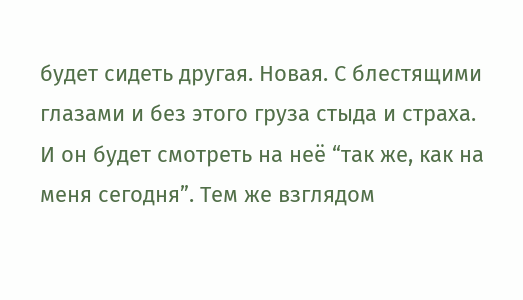будет сидеть другая. Новая. С блестящими глазами и без этого груза стыда и страха. И он будет смотреть на неё “так же, как на меня сегодня”. Тем же взглядом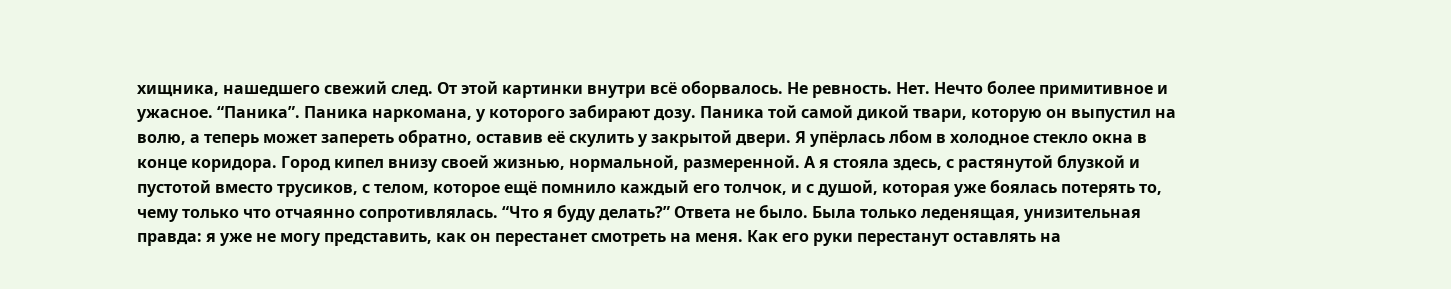хищника, нашедшего свежий след. От этой картинки внутри всё оборвалось. Не ревность. Нет. Нечто более примитивное и ужасное. “Паника”. Паника наркомана, у которого забирают дозу. Паника той самой дикой твари, которую он выпустил на волю, а теперь может запереть обратно, оставив её скулить у закрытой двери. Я упёрлась лбом в холодное стекло окна в конце коридора. Город кипел внизу своей жизнью, нормальной, размеренной. А я стояла здесь, с растянутой блузкой и пустотой вместо трусиков, с телом, которое ещё помнило каждый его толчок, и с душой, которая уже боялась потерять то, чему только что отчаянно сопротивлялась. “Что я буду делать?” Ответа не было. Была только леденящая, унизительная правда: я уже не могу представить, как он перестанет смотреть на меня. Как его руки перестанут оставлять на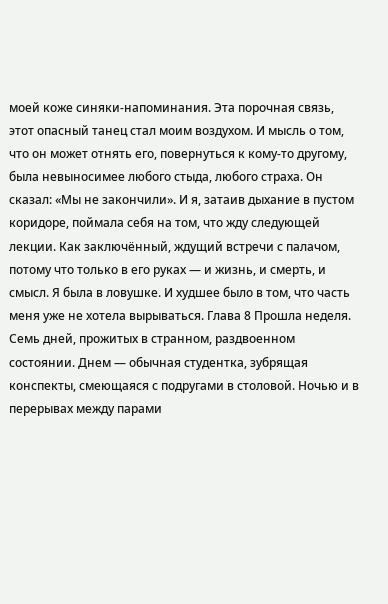моей коже синяки-напоминания. Эта порочная связь, этот опасный танец стал моим воздухом. И мысль о том, что он может отнять его, повернуться к кому-то другому, была невыносимее любого стыда, любого страха. Он сказал: «Мы не закончили». И я, затаив дыхание в пустом коридоре, поймала себя на том, что жду следующей лекции. Как заключённый, ждущий встречи с палачом, потому что только в его руках — и жизнь, и смерть, и смысл. Я была в ловушке. И худшее было в том, что часть меня уже не хотела вырываться. Глава 8 Прошла неделя. Семь дней, прожитых в странном, раздвоенном состоянии. Днем — обычная студентка, зубрящая конспекты, смеющаяся с подругами в столовой. Ночью и в перерывах между парами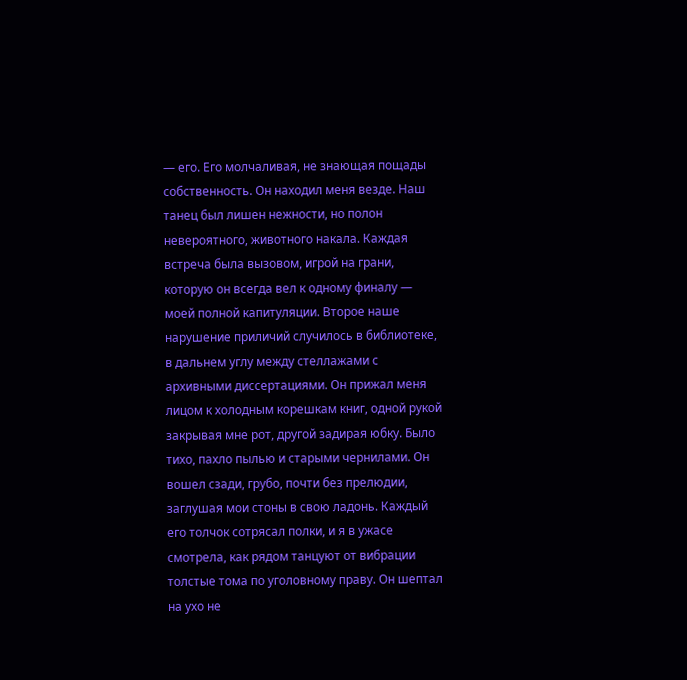— его. Его молчаливая, не знающая пощады собственность. Он находил меня везде. Наш танец был лишен нежности, но полон невероятного, животного накала. Каждая встреча была вызовом, игрой на грани, которую он всегда вел к одному финалу — моей полной капитуляции. Второе наше нарушение приличий случилось в библиотеке, в дальнем углу между стеллажами с архивными диссертациями. Он прижал меня лицом к холодным корешкам книг, одной рукой закрывая мне рот, другой задирая юбку. Было тихо, пахло пылью и старыми чернилами. Он вошел сзади, грубо, почти без прелюдии, заглушая мои стоны в свою ладонь. Каждый его толчок сотрясал полки, и я в ужасе смотрела, как рядом танцуют от вибрации толстые тома по уголовному праву. Он шептал на ухо не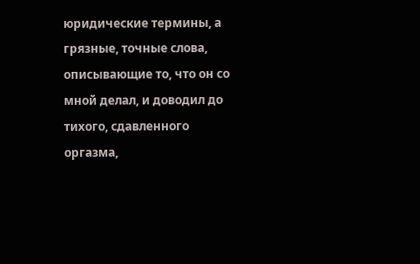юридические термины, а грязные, точные слова, описывающие то, что он со мной делал, и доводил до тихого, сдавленного оргазма,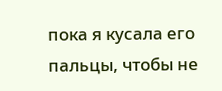пока я кусала его пальцы, чтобы не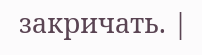закричать. |